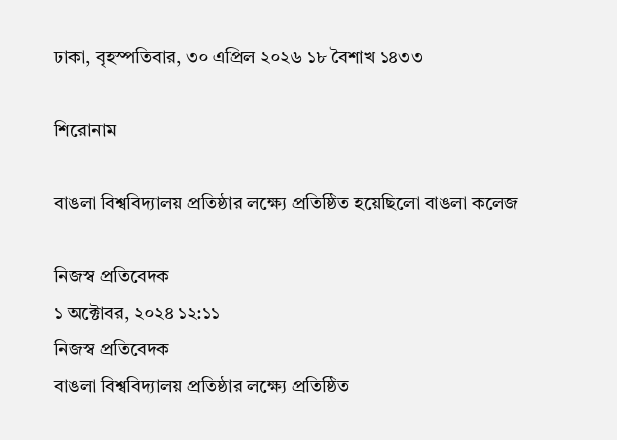ঢাকা, বৃহস্পতিবার, ৩০ এপ্রিল ২০২৬ ১৮ বৈশাখ ১৪৩৩

শিরোনাম

বাঙলা বিশ্ববিদ্যালয় প্রতিষ্ঠার লক্ষ্যে প্রতিষ্ঠিত হয়েছিলো বাঙলা কলেজ

নিজস্ব প্রতিবেদক
১ অক্টোবর, ২০২৪ ১২:১১
নিজস্ব প্রতিবেদক
বাঙলা বিশ্ববিদ্যালয় প্রতিষ্ঠার লক্ষ্যে প্রতিষ্ঠিত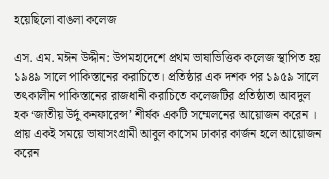হয়েছিলো বাঙলা কলেজ

এস. এম. মঈন উদ্দীন: উপমহাদেশে প্রথম ভাষাভিত্তিক কলেজ স্থাপিত হয় ১৯৪৯ সালে পাকিস্তানের করাচিতে। প্রতিষ্ঠার এক দশক পর ১৯৫৯ সালে তৎকালীন পাকিস্তানের রাজধানী করাচিতে কলেজটির প্রতিষ্ঠাতা আবদুল হক ‘জাতীয় উর্দু কনফারেন্স’ শীর্ষক একটি সম্মেলনের আয়োজন করেন । প্রায় একই সময়ে ভাষাসংগ্রামী আবুল কাসেম ঢাকার কার্জন হলে আয়োজন করেন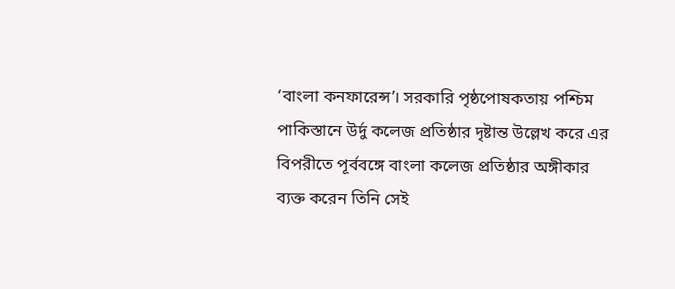‘বাংলা কনফারেন্স’। সরকারি পৃষ্ঠপোষকতায় পশ্চিম পাকিস্তানে উর্দু কলেজ প্রতিষ্ঠার দৃষ্টান্ত উল্লেখ করে এর বিপরীতে পূর্ববঙ্গে বাংলা কলেজ প্রতিষ্ঠার অঙ্গীকার ব্যক্ত করেন তিনি সেই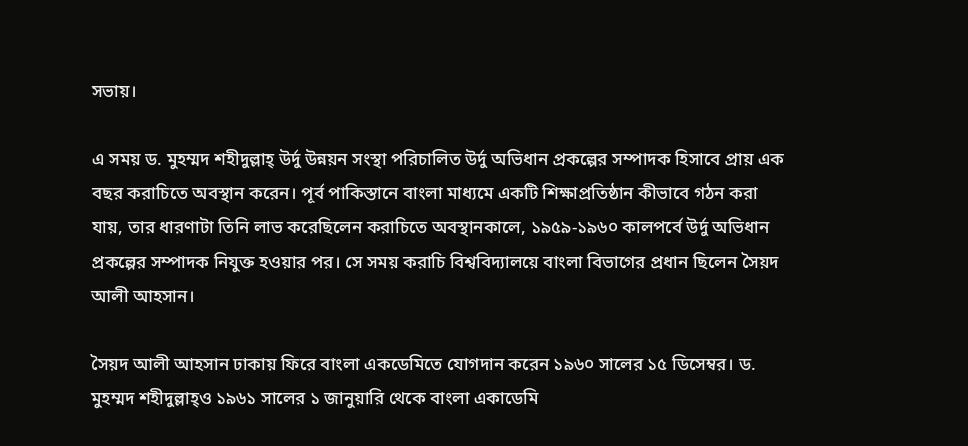সভায়।

এ সময় ড. মুহম্মদ শহীদুল্লাহ্ উর্দু উন্নয়ন সংস্থা পরিচালিত উর্দু অভিধান প্রকল্পের সম্পাদক হিসাবে প্রায় এক বছর করাচিতে অবস্থান করেন। পূর্ব পাকিস্তানে বাংলা মাধ্যমে একটি শিক্ষাপ্রতিষ্ঠান কীভাবে গঠন করা যায়, তার ধারণাটা তিনি লাভ করেছিলেন করাচিতে অবস্থানকালে, ১৯৫৯-১৯৬০ কালপর্বে উর্দু অভিধান প্রকল্পের সম্পাদক নিযুক্ত হওয়ার পর। সে সময় করাচি বিশ্ববিদ্যালয়ে বাংলা বিভাগের প্রধান ছিলেন সৈয়দ আলী আহসান।

সৈয়দ আলী আহসান ঢাকায় ফিরে বাংলা একডেমিতে যোগদান করেন ১৯৬০ সালের ১৫ ডিসেম্বর। ড. মুহম্মদ শহীদুল্লাহ্ও ১৯৬১ সালের ১ জানুয়ারি থেকে বাংলা একাডেমি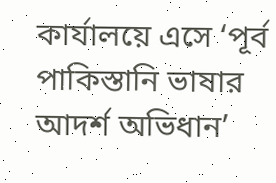কার্যালয়ে এসে ‘পূর্ব পাকিস্তানি ভাষার আদর্শ অভিধান’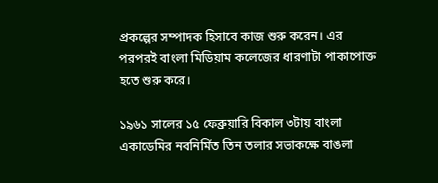প্রকল্পের সম্পাদক হিসাবে কাজ শুরু করেন। এর পরপরই বাংলা মিডিয়াম কলেজের ধারণাটা পাকাপোক্ত হতে শুরু করে।

১৯৬১ সালের ১৫ ফেব্রুয়ারি বিকাল ৩টায় বাংলা একাডেমির নবনির্মিত তিন তলার সভাকক্ষে বাঙলা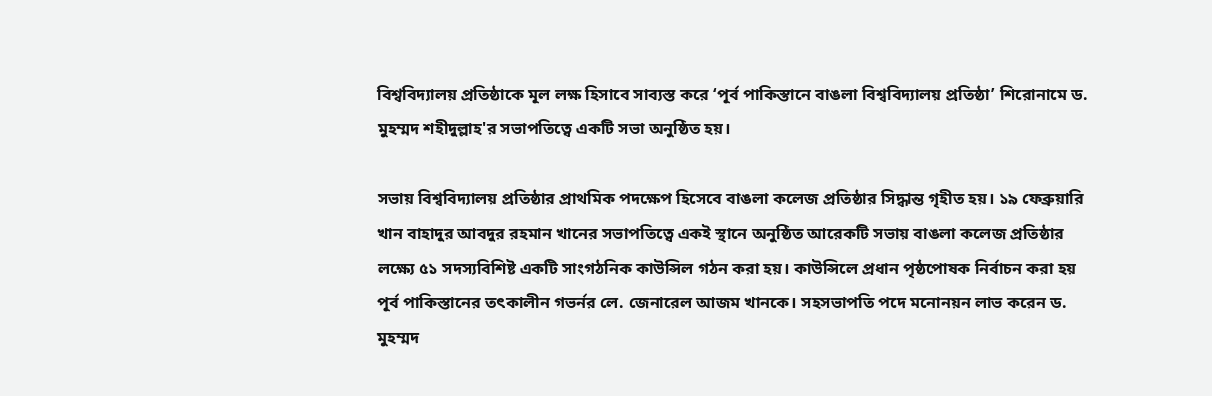বিশ্ববিদ্যালয় প্রতিষ্ঠাকে মূল লক্ষ হিসাবে সাব্যস্ত করে ‘পূর্ব পাকিস্তানে বাঙলা বিশ্ববিদ্যালয় প্রতিষ্ঠা’ শিরোনামে ড. মুহম্মদ শহীদুল্লাহ'র সভাপতিত্বে একটি সভা অনুষ্ঠিত হয়।

সভায় বিশ্ববিদ্যালয় প্রতিষ্ঠার প্রাথমিক পদক্ষেপ হিসেবে বাঙলা কলেজ প্রতিষ্ঠার সিদ্ধান্ত গৃহীত হয়। ১৯ ফেব্রুয়ারি খান বাহাদুর আবদুর রহমান খানের সভাপতিত্বে একই স্থানে অনুষ্ঠিত আরেকটি সভায় বাঙলা কলেজ প্রতিষ্ঠার লক্ষ্যে ৫১ সদস্যবিশিষ্ট একটি সাংগঠনিক কাউন্সিল গঠন করা হয়। কাউন্সিলে প্রধান পৃষ্ঠপোষক নির্বাচন করা হয় পূর্ব পাকিস্তানের তৎকালীন গভর্নর লে. জেনারেল আজম খানকে। সহসভাপতি পদে মনোনয়ন লাভ করেন ড. মুহম্মদ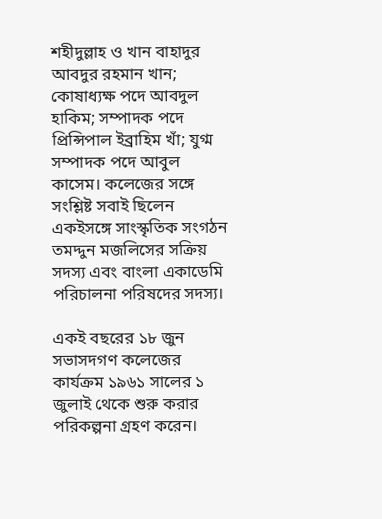শহীদুল্লাহ ও খান বাহাদুর আবদুর রহমান খান; কোষাধ্যক্ষ পদে আবদুল হাকিম; সম্পাদক পদে প্রিন্সিপাল ইব্রাহিম খাঁ; যুগ্ম সম্পাদক পদে আবুল কাসেম। কলেজের সঙ্গে সংশ্লিষ্ট সবাই ছিলেন একইসঙ্গে সাংস্কৃতিক সংগঠন তমদ্দুন মজলিসের সক্রিয় সদস্য এবং বাংলা একাডেমি পরিচালনা পরিষদের সদস্য।

একই বছরের ১৮ জুন সভাসদগণ কলেজের কার্যক্রম ১৯৬১ সালের ১ জুলাই থেকে শুরু করার পরিকল্পনা গ্রহণ করেন।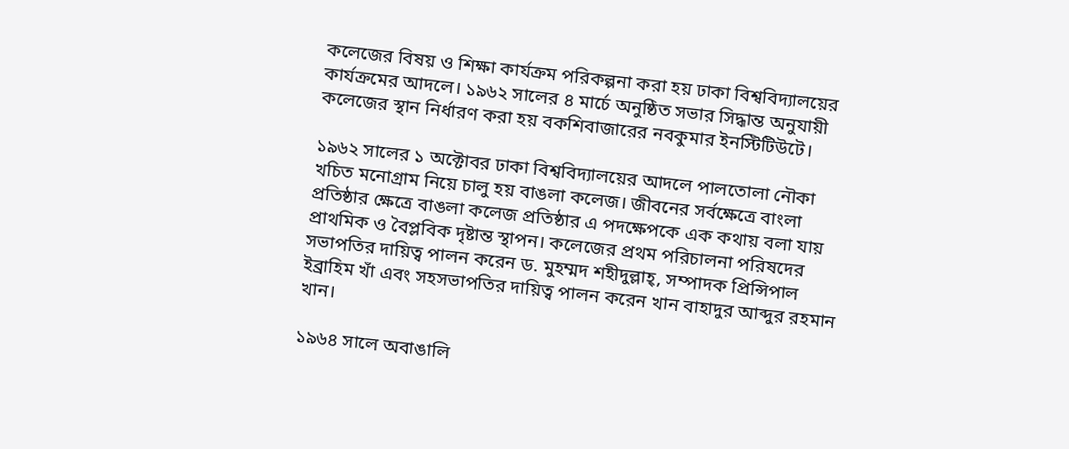কলেজের বিষয় ও শিক্ষা কার্যক্রম পরিকল্পনা করা হয় ঢাকা বিশ্ববিদ্যালয়ের কার্যক্রমের আদলে। ১৯৬২ সালের ৪ মার্চে অনুষ্ঠিত সভার সিদ্ধান্ত অনুযায়ী কলেজের স্থান নির্ধারণ করা হয় বকশিবাজারের নবকুমার ইনস্টিটিউটে।

১৯৬২ সালের ১ অক্টোবর ঢাকা বিশ্ববিদ্যালয়ের আদলে পালতোলা নৌকা খচিত মনোগ্রাম নিয়ে চালু হয় বাঙলা কলেজ। জীবনের সর্বক্ষেত্রে বাংলা প্রতিষ্ঠার ক্ষেত্রে বাঙলা কলেজ প্রতিষ্ঠার এ পদক্ষেপকে এক কথায় বলা যায় প্রাথমিক ও বৈপ্লবিক দৃষ্টান্ত স্থাপন। কলেজের প্রথম পরিচালনা পরিষদের সভাপতির দায়িত্ব পালন করেন ড. মুহম্মদ শহীদুল্লাহ্, সম্পাদক প্রিন্সিপাল ইব্রাহিম খাঁ এবং সহসভাপতির দায়িত্ব পালন করেন খান বাহাদুর আব্দুর রহমান খান।

১৯৬৪ সালে অবাঙালি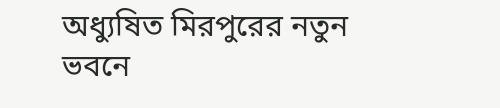অধ্যুষিত মিরপুরের নতুন ভবনে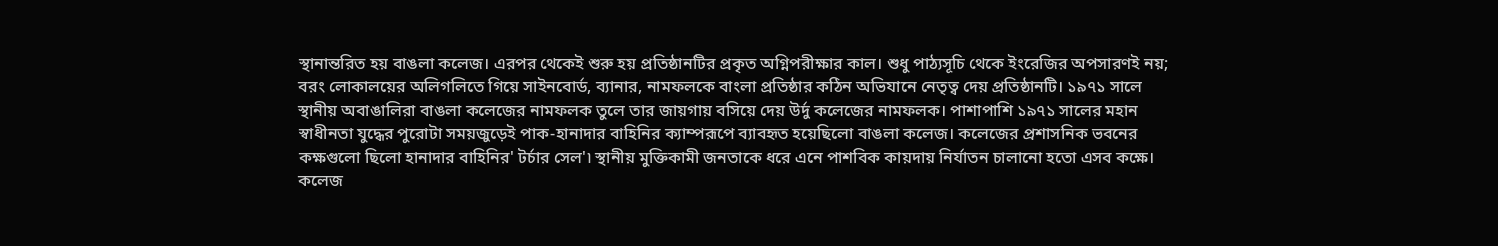স্থানান্তরিত হয় বাঙলা কলেজ। এরপর থেকেই শুরু হয় প্রতিষ্ঠানটির প্রকৃত অগ্নিপরীক্ষার কাল। শুধু পাঠ্যসূচি থেকে ইংরেজির অপসারণই নয়; বরং লোকালয়ের অলিগলিতে গিয়ে সাইনবোর্ড, ব্যানার, নামফলকে বাংলা প্রতিষ্ঠার কঠিন অভিযানে নেতৃত্ব দেয় প্রতিষ্ঠানটি। ১৯৭১ সালে স্থানীয় অবাঙালিরা বাঙলা কলেজের নামফলক তুলে তার জায়গায় বসিয়ে দেয় উর্দু কলেজের নামফলক। পাশাপাশি ১৯৭১ সালের মহান স্বাধীনতা যুদ্ধের পুরোটা সময়জুড়েই পাক-হানাদার বাহিনির ক্যাম্পরূপে ব্যাবহৃত হয়েছিলো বাঙলা কলেজ। কলেজের প্রশাসনিক ভবনের কক্ষগুলো ছিলো হানাদার বাহিনির' টর্চার সেল'৷ স্থানীয় মুক্তিকামী জনতাকে ধরে এনে পাশবিক কায়দায় নির্যাতন চালানো হতো এসব কক্ষে। কলেজ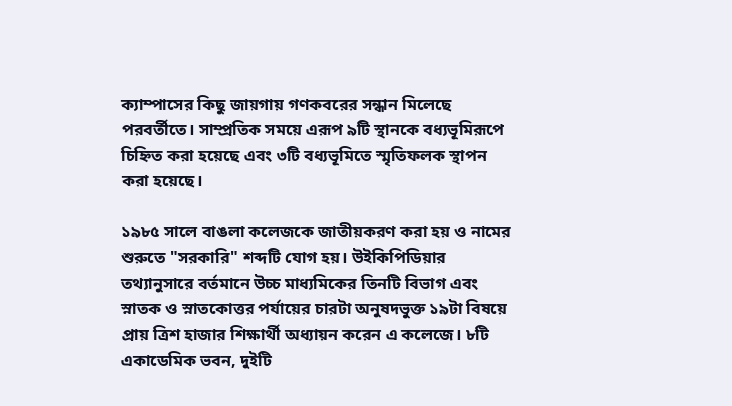ক্যাম্পাসের কিছু জায়গায় গণকবরের সন্ধান মিলেছে পরবর্তীতে। সাম্প্রতিক সময়ে এরূপ ৯টি স্থানকে বধ্যভূমিরূপে চিহ্নিত করা হয়েছে এবং ৩টি বধ্যভূমিতে স্মৃতিফলক স্থাপন করা হয়েছে।

১৯৮৫ সালে বাঙলা কলেজকে জাতীয়করণ করা হয় ও নামের শুরুতে "সরকারি" শব্দটি যোগ হয়। উইকিপিডিয়ার তথ্যানুসারে বর্তমানে উচ্চ মাধ্যমিকের তিনটি বিভাগ এবং স্নাতক ও স্নাতকোত্তর পর্যায়ের চারটা অনুষদভুক্ত ১৯টা বিষয়ে প্রায় ত্রিশ হাজার শিক্ষার্থী অধ্যায়ন করেন এ কলেজে। ৮টি একাডেমিক ভবন, দুইটি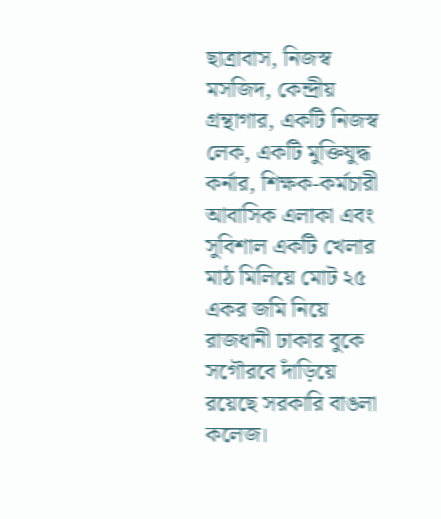ছাত্রাবাস, নিজস্ব মসজিদ, কেন্দ্রীয় গ্রন্থাগার, একটি নিজস্ব লেক, একটি মুক্তিযুদ্ধ কর্নার, শিক্ষক-কর্মচারী আবাসিক এলাকা এবং সুবিশাল একটি খেলার মাঠ মিলিয়ে মোট ২৫ একর জমি নিয়ে রাজধানী ঢাকার বুকে সগৌরবে দাঁড়িয়ে রয়েছে সরকারি বাঙলা কলেজ।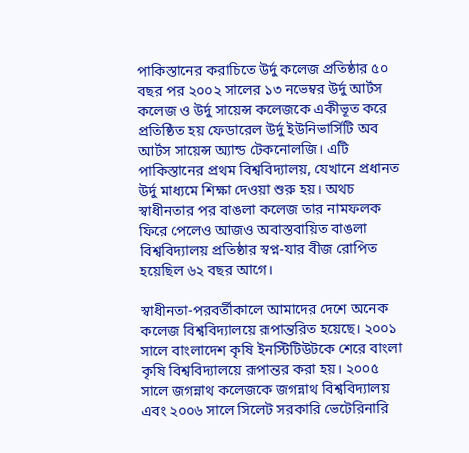পাকিস্তানের করাচিতে উর্দু কলেজ প্রতিষ্ঠার ৫০ বছর পর ২০০২ সালের ১৩ নভেম্বর উর্দু আর্টস কলেজ ও উর্দু সায়েন্স কলেজকে একীভূত করে প্রতিষ্ঠিত হয় ফেডারেল উর্দু ইউনিভার্সিটি অব আর্টস সায়েন্স অ্যান্ড টেকনোলজি। এটি পাকিস্তানের প্রথম বিশ্ববিদ্যালয়, যেখানে প্রধানত উর্দু মাধ্যমে শিক্ষা দেওয়া শুরু হয়। অথচ স্বাধীনতার পর বাঙলা কলেজ তার নামফলক ফিরে পেলেও আজও অবাস্তবায়িত বাঙলা বিশ্ববিদ্যালয় প্রতিষ্ঠার স্বপ্ন-যার বীজ রোপিত হয়েছিল ৬২ বছর আগে।

স্বাধীনতা-পরবর্তীকালে আমাদের দেশে অনেক কলেজ বিশ্ববিদ্যালয়ে রূপান্তরিত হয়েছে। ২০০১ সালে বাংলাদেশ কৃষি ইনস্টিটিউটকে শেরে বাংলা কৃষি বিশ্ববিদ্যালয়ে রূপান্তর করা হয়। ২০০৫ সালে জগন্নাথ কলেজকে জগন্নাথ বিশ্ববিদ্যালয় এবং ২০০৬ সালে সিলেট সরকারি ভেটেরিনারি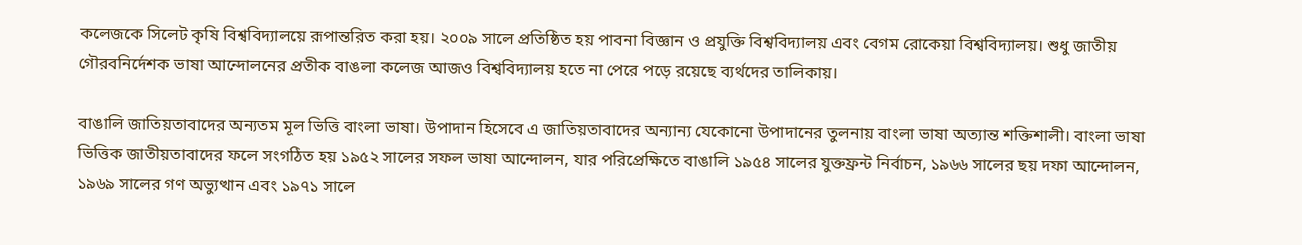কলেজকে সিলেট কৃষি বিশ্ববিদ্যালয়ে রূপান্তরিত করা হয়। ২০০৯ সালে প্রতিষ্ঠিত হয় পাবনা বিজ্ঞান ও প্রযুক্তি বিশ্ববিদ্যালয় এবং বেগম রোকেয়া বিশ্ববিদ্যালয়। শুধু জাতীয় গৌরবনির্দেশক ভাষা আন্দোলনের প্রতীক বাঙলা কলেজ আজও বিশ্ববিদ্যালয় হতে না পেরে পড়ে রয়েছে ব্যর্থদের তালিকায়।

বাঙালি জাতিয়তাবাদের অন্যতম মূল ভিত্তি বাংলা ভাষা। উপাদান হিসেবে এ জাতিয়তাবাদের অন্যান্য যেকোনো উপাদানের তুলনায় বাংলা ভাষা অত্যান্ত শক্তিশালী। বাংলা ভাষা ভিত্তিক জাতীয়তাবাদের ফলে সংগঠিত হয় ১৯৫২ সালের সফল ভাষা আন্দোলন, যার পরিপ্রেক্ষিতে বাঙালি ১৯৫৪ সালের যুক্তফ্রন্ট নির্বাচন, ১৯৬৬ সালের ছয় দফা আন্দোলন, ১৯৬৯ সালের গণ অভ্যুত্থান এবং ১৯৭১ সালে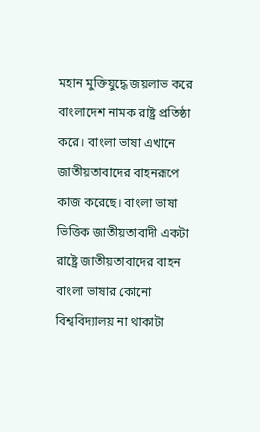মহান মুক্তিযুদ্ধে জয়লাভ করে বাংলাদেশ নামক রাষ্ট্র প্রতিষ্ঠা করে। বাংলা ভাষা এখানে জাতীয়তাবাদের বাহনরূপে কাজ করেছে। বাংলা ভাষা ভিত্তিক জাতীয়তাবাদী একটা রাষ্ট্রে জাতীয়তাবাদের বাহন বাংলা ভাষার কোনো বিশ্ববিদ্যালয় না থাকাটা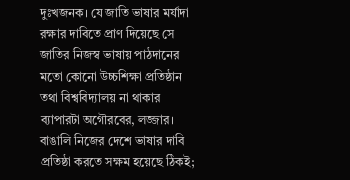দুঃখজনক। যে জাতি ভাষার মর্যাদা রক্ষার দাবিতে প্রাণ দিয়েছে সে জাতির নিজস্ব ভাষায় পাঠদানের মতো কোনো উচ্চশিক্ষা প্রতিষ্ঠান তথা বিশ্ববিদ্যালয় না থাকার ব্যাপারটা অগৌরবের, লজ্জার। বাঙালি নিজের দেশে ভাষার দাবি প্রতিষ্ঠা করতে সক্ষম হয়েছে ঠিকই;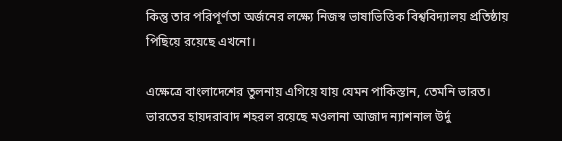কিন্তু তার পরিপূর্ণতা অর্জনের লক্ষ্যে নিজস্ব ভাষাভিত্তিক বিশ্ববিদ্যালয় প্রতিষ্ঠায় পিছিয়ে রয়েছে এখনো।

এক্ষেত্রে বাংলাদেশের তুলনায় এগিয়ে যায় যেমন পাকিস্তান, তেমনি ভারত। ভারতের হায়দরাবাদ শহরল রয়েছে মওলানা আজাদ ন্যাশনাল উর্দু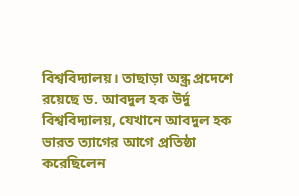বিশ্ববিদ্যালয়। তাছাড়া অন্ধ্র প্রদেশে রয়েছে ড. আবদুল হক উর্দু বিশ্ববিদ্যালয়, যেখানে আবদুল হক ভারত ত্যাগের আগে প্রতিষ্ঠা করেছিলেন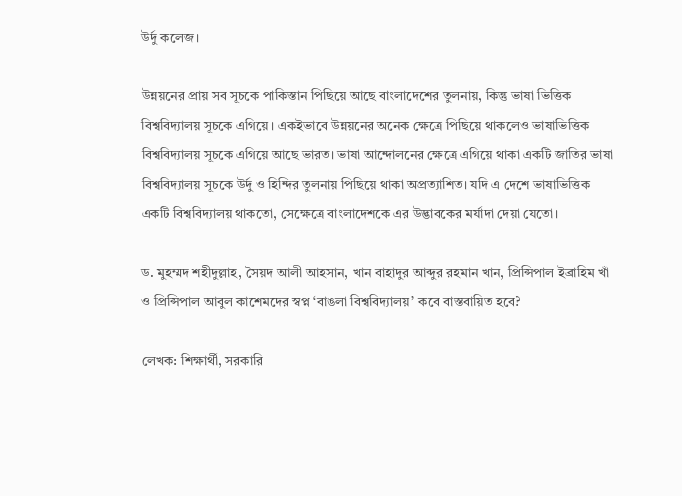উর্দু কলেজ।

উন্নয়নের প্রায় সব সূচকে পাকিস্তান পিছিয়ে আছে বাংলাদেশের তুলনায়, কিন্তু ভাষা ভিত্তিক বিশ্ববিদ্যালয় সূচকে এগিয়ে। একইভাবে উন্নয়নের অনেক ক্ষেত্রে পিছিয়ে থাকলেও ভাষাভিত্তিক বিশ্ববিদ্যালয় সূচকে এগিয়ে আছে ভারত। ভাষা আন্দোলনের ক্ষেত্রে এগিয়ে থাকা একটি জাতির ভাষা বিশ্ববিদ্যালয় সূচকে উর্দু ও হিন্দির তুলনায় পিছিয়ে থাকা অপ্রত্যাশিত। যদি এ দেশে ভাষাভিত্তিক একটি বিশ্ববিদ্যালয় থাকতো, সেক্ষেত্রে বাংলাদেশকে এর উদ্ভাবকের মর্যাদা দেয়া যেতো।

ড. মুহম্মদ শহীদুল্লাহ, সৈয়দ আলী আহসান, খান বাহাদুর আব্দুর রহমান খান, প্রিন্সিপাল ইব্রাহিম খাঁ ও প্রিন্সিপাল আবুল কাশেমদের স্বপ্ন ‘বাঙলা বিশ্ববিদ্যালয়’ কবে বাস্তবায়িত হবে?

লেখক: শিক্ষার্থী, সরকারি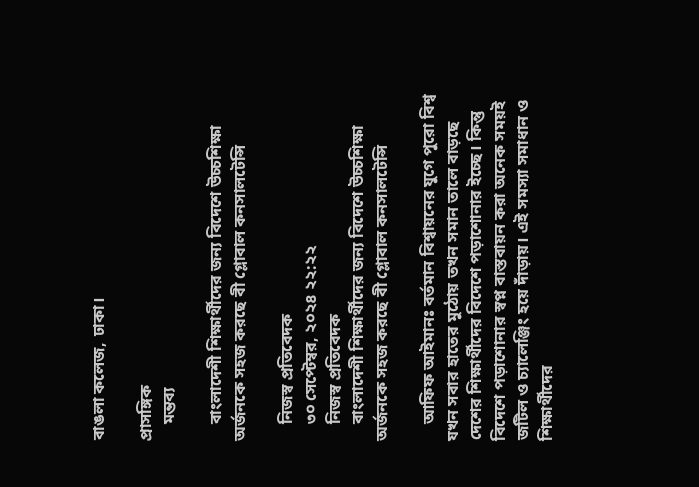বাঙলা কলেজ, ঢাকা।

প্রাসঙ্গিক
    মন্তব্য

    বাংলাদেশী শিক্ষার্থীদের জন্য বিদেশে উচ্চশিক্ষা অর্জনকে সহজ করছে বী গ্লোবাল কনসালটেন্সি

    নিজস্ব প্রতিবেদক
    ৩০ সেপ্টেম্বর, ২০২৪ ২২:২২
    নিজস্ব প্রতিবেদক
    বাংলাদেশী শিক্ষার্থীদের জন্য বিদেশে উচ্চশিক্ষা অর্জনকে সহজ করছে বী গ্লোবাল কনসালটেন্সি

    আফিফ আইমানঃ বর্তমান বিশ্বায়নের যুগে পুরো বিশ্ব যখন সবার হাতের মুঠোয় তখন সমান তালে বাড়ছে দেশের শিক্ষার্থীদের বিদেশে পড়াশোনার ইচ্ছে। কিন্তু বিদেশে পড়াশোনার স্বপ্ন বাস্তবায়ন করা অনেক সময়ই জটিল ও চ্যালেঞ্জিং হয়ে দাঁড়ায়। এই সমস্যা সমাধান ও শিক্ষার্থীদের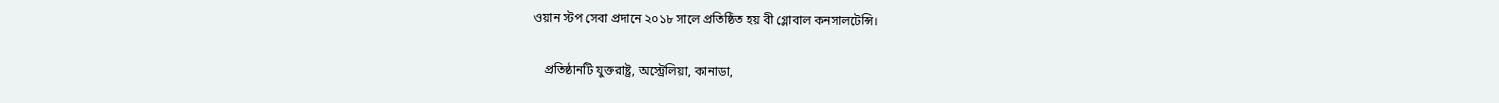ওয়ান স্টপ সেবা প্রদানে ২০১৮ সালে প্রতিষ্ঠিত হয় বী গ্লোবাল কনসালটেন্সি।

    প্রতিষ্ঠানটি যুক্তরাষ্ট্র, অস্ট্রেলিয়া, কানাডা,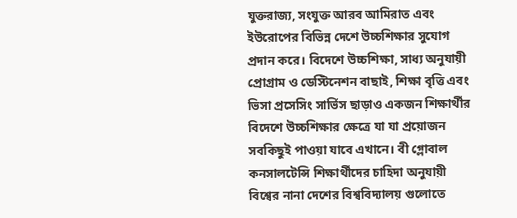যুক্তরাজ্য, সংযুক্ত আরব আমিরাত এবং ইউরোপের বিভিন্ন দেশে উচ্চশিক্ষার সুযোগ প্রদান করে। বিদেশে উচ্চশিক্ষা, সাধ্য অনুযায়ী প্রোগ্রাম ও ডেস্টিনেশন বাছাই, শিক্ষা বৃত্তি এবং ভিসা প্রসেসিং সার্ভিস ছাড়াও একজন শিক্ষার্থীর বিদেশে উচ্চশিক্ষার ক্ষেত্রে যা যা প্রয়োজন সবকিছুই পাওয়া যাবে এখানে। বী গ্লোবাল কনসালটেন্সি শিক্ষার্থীদের চাহিদা অনুযায়ী বিশ্বের নানা দেশের বিশ্ববিদ্যালয় গুলোতে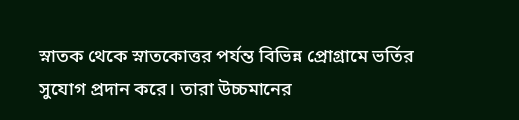স্নাতক থেকে স্নাতকোত্তর পর্যন্ত বিভিন্ন প্রোগ্রামে ভর্তির সুযোগ প্রদান করে। তারা উচ্চমানের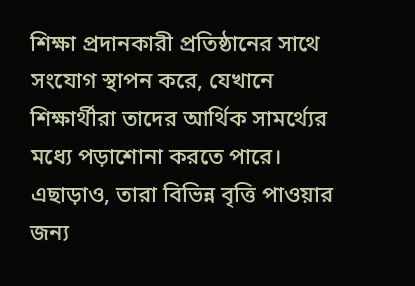শিক্ষা প্রদানকারী প্রতিষ্ঠানের সাথে সংযোগ স্থাপন করে, যেখানে শিক্ষার্থীরা তাদের আর্থিক সামর্থ্যের মধ্যে পড়াশোনা করতে পারে। এছাড়াও, তারা বিভিন্ন বৃত্তি পাওয়ার জন্য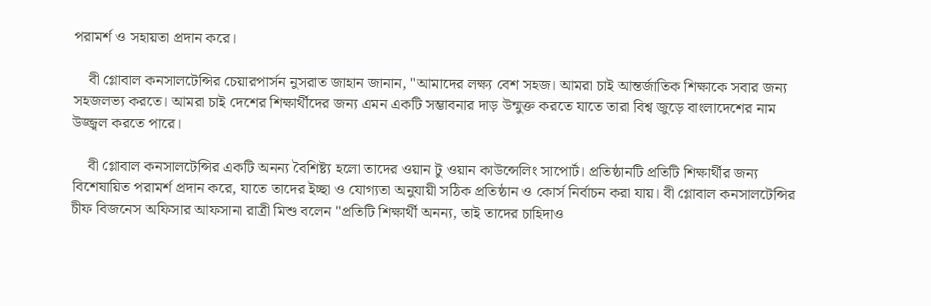পরামর্শ ও সহায়তা প্রদান করে।

    বী গ্লোবাল কনসালটেন্সির চেয়ারপার্সন নুসরাত জাহান জানান, "আমাদের লক্ষ্য বেশ সহজ। আমরা চাই আন্তর্জাতিক শিক্ষাকে সবার জন্য সহজলভ্য করতে। আমরা চাই দেশের শিক্ষার্থীদের জন্য এমন একটি সম্ভাবনার দাড় উন্মুক্ত করতে যাতে তারা বিশ্ব জুড়ে বাংলাদেশের নাম উজ্জ্বল করতে পারে।

    বী গ্লোবাল কনসালটেন্সির একটি অনন্য বৈশিষ্ট্য হলো তাদের ওয়ান টু ওয়ান কাউন্সেলিং সাপোর্ট। প্রতিষ্ঠানটি প্রতিটি শিক্ষার্থীর জন্য বিশেষায়িত পরামর্শ প্রদান করে, যাতে তাদের ইচ্ছা ও যোগ্যতা অনুযায়ী সঠিক প্রতিষ্ঠান ও কোর্স নির্বাচন করা যায়। বী গ্লোবাল কনসালটেন্সির চীফ বিজনেস অফিসার আফসানা রাত্রী মিশু বলেন "প্রতিটি শিক্ষার্থী অনন্য, তাই তাদের চাহিদাও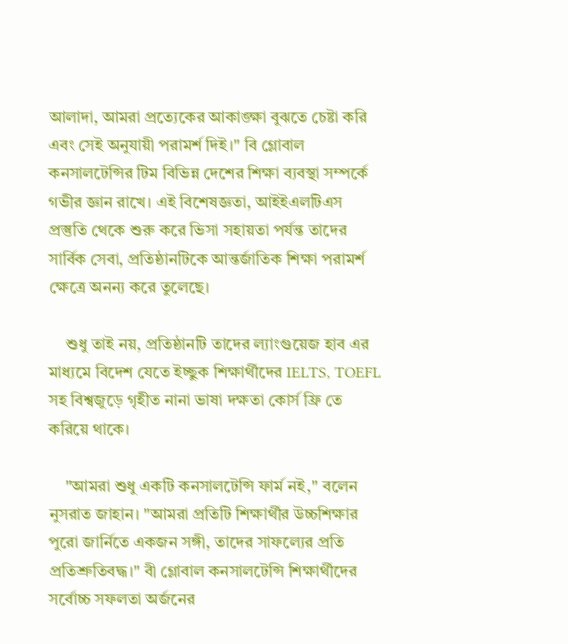আলাদা, আমরা প্রত্যেকের আকাঙ্ক্ষা বুঝতে চেষ্টা করি এবং সেই অনুযায়ী পরামর্শ দিই।" বি গ্লোবাল কনসালটেন্সির টিম বিভিন্ন দেশের শিক্ষা ব্যবস্থা সম্পর্কে গভীর জ্ঞান রাখে। এই বিশেষজ্ঞতা, আইইএলটিএস প্রস্তুতি থেকে শুরু করে ভিসা সহায়তা পর্যন্ত তাদের সার্বিক সেবা, প্রতিষ্ঠানটিকে আন্তর্জাতিক শিক্ষা পরামর্শ ক্ষেত্রে অনন্য করে তুলেছে।

    শুধু তাই নয়, প্রতিষ্ঠানটি তাদের ল্যাংগুয়েজ হাব এর মাধ্যমে বিদেশ যেতে ইচ্ছুক শিক্ষার্থীদের IELTS, TOEFL সহ বিশ্বজুড়ে গৃহীত নানা ভাষা দক্ষতা কোর্স ফ্রি তে করিয়ে থাকে।

    "আমরা শুধু একটি কনসালটেন্সি ফার্ম নই," বলেন নুসরাত জাহান। "আমরা প্রতিটি শিক্ষার্থীর উচ্চশিক্ষার পুরো জার্নিতে একজন সঙ্গী, তাদের সাফল্যের প্রতি প্রতিশ্রুতিবদ্ধ।" বী গ্লোবাল কনসালটেন্সি শিক্ষার্থীদের সর্বোচ্চ সফলতা অর্জনের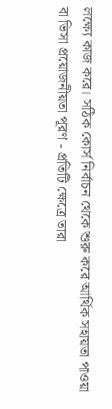লক্ষ্যে কাজ করে। সঠিক কোর্স নির্বাচন থেকে শুরু করে আর্থিক সহায়তা পাওয়া বা ভিসা প্রয়োজনীয়তা পূরণ - প্রতিটি ক্ষেত্রে তারা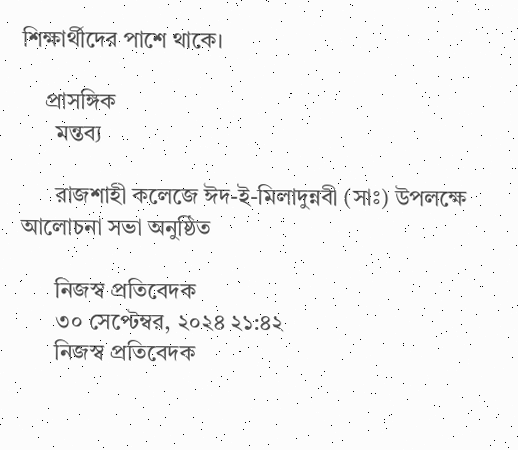শিক্ষার্থীদের পাশে থাকে।

    প্রাসঙ্গিক
      মন্তব্য

      রাজশাহী কলেজে ঈদ-ই-মিলাদুন্নবী (সাঃ) উপলক্ষে আলোচনা সভা অনুষ্ঠিত

      নিজস্ব প্রতিবেদক
      ৩০ সেপ্টেম্বর, ২০২৪ ২১:৪২
      নিজস্ব প্রতিবেদক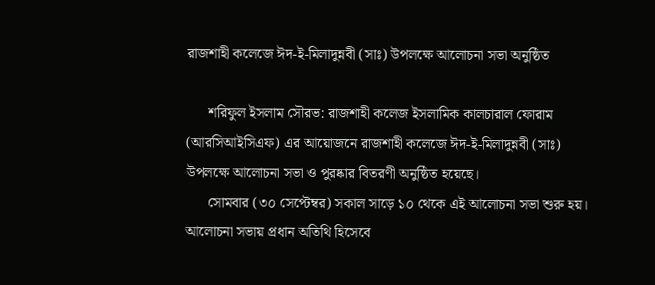রাজশাহী কলেজে ঈদ-ই-মিলাদুন্নবী (সাঃ) উপলক্ষে আলোচনা সভা অনুষ্ঠিত

      শরিফুল ইসলাম সৌরভ: রাজশাহী কলেজ ইসলামিক কালচারাল ফোরাম (আরসিআইসিএফ) এর আয়োজনে রাজশাহী কলেজে ঈদ-ই-মিলাদুন্নবী (সাঃ) উপলক্ষে আলোচনা সভা ও পুরষ্কার বিতরণী অনুষ্ঠিত হয়েছে।
      সোমবার (৩০ সেপ্টেম্বর) সকাল সাড়ে ১০ থেকে এই আলোচনা সভা শুরু হয়। আলোচনা সভায় প্রধান অতিথি হিসেবে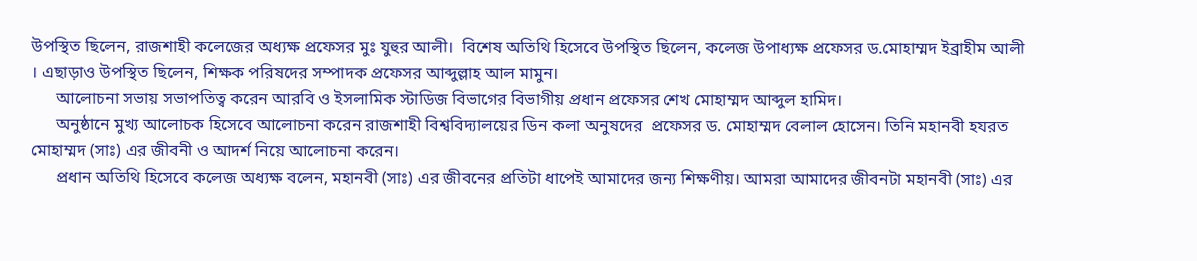উপস্থিত ছিলেন, রাজশাহী কলেজের অধ্যক্ষ প্রফেসর মুঃ যুহুর আলী।  বিশেষ অতিথি হিসেবে উপস্থিত ছিলেন, কলেজ উপাধ্যক্ষ প্রফেসর ড.মোহাম্মদ ইব্রাহীম আলী । এছাড়াও উপস্থিত ছিলেন, শিক্ষক পরিষদের সম্পাদক প্রফেসর আব্দুল্লাহ আল মামুন।
      আলোচনা সভায় সভাপতিত্ব করেন আরবি ও ইসলামিক স্টাডিজ বিভাগের বিভাগীয় প্রধান প্রফেসর শেখ মোহাম্মদ আব্দুল হামিদ।
      অনুষ্ঠানে মুখ্য আলোচক হিসেবে আলোচনা করেন রাজশাহী বিশ্ববিদ্যালয়ের ডিন কলা অনুষদের  প্রফেসর ড. মোহাম্মদ বেলাল হোসেন। তিনি মহানবী হযরত মোহাম্মদ (সাঃ) এর জীবনী ও আদর্শ নিয়ে আলোচনা করেন।
      প্রধান অতিথি হিসেবে কলেজ অধ্যক্ষ বলেন, মহানবী (সাঃ) এর জীবনের প্রতিটা ধাপেই আমাদের জন্য শিক্ষণীয়। আমরা আমাদের জীবনটা মহানবী (সাঃ) এর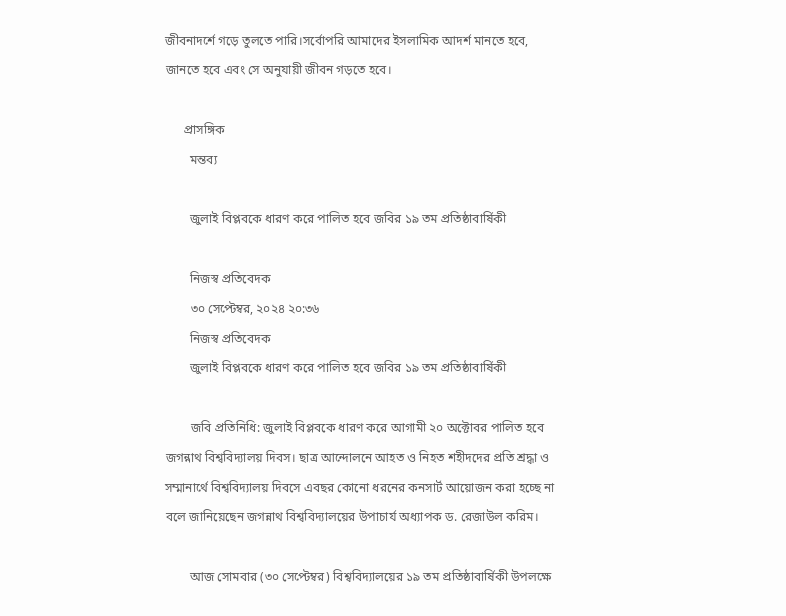জীবনাদর্শে গড়ে তুলতে পারি।সর্বোপরি আমাদের ইসলামিক আদর্শ মানতে হবে, জানতে হবে এবং সে অনুযায়ী জীবন গড়তে হবে।

      প্রাসঙ্গিক
        মন্তব্য

        জুলাই বিপ্লবকে ধারণ করে পালিত হবে জবির ১৯ তম প্রতিষ্ঠাবার্ষিকী

        নিজস্ব প্রতিবেদক
        ৩০ সেপ্টেম্বর, ২০২৪ ২০:৩৬
        নিজস্ব প্রতিবেদক
        জুলাই বিপ্লবকে ধারণ করে পালিত হবে জবির ১৯ তম প্রতিষ্ঠাবার্ষিকী

        জবি প্রতিনিধি: জুলাই বিপ্লবকে ধারণ করে আগামী ২০ অক্টোবর পালিত হবে জগন্নাথ বিশ্ববিদ্যালয় দিবস। ছাত্র আন্দোলনে আহত ও নিহত শহীদদের প্রতি শ্রদ্ধা ও সম্মানার্থে বিশ্ববিদ্যালয় দিবসে এবছর কোনো ধরনের কনসার্ট আয়োজন করা হচ্ছে না বলে জানিয়েছেন জগন্নাথ বিশ্ববিদ্যালয়ের উপাচার্য অধ্যাপক ড. রেজাউল করিম।

        আজ সোমবার (৩০ সেপ্টেম্বর) বিশ্ববিদ্যালয়ের ১৯ তম প্রতিষ্ঠাবার্ষিকী উপলক্ষে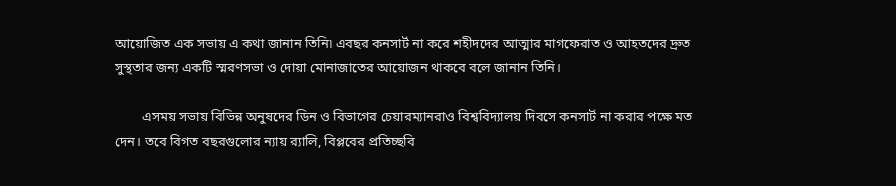আয়োজিত এক সভায় এ কথা জানান তিনি৷ এবছর কনসার্ট না করে শহীদদের আত্মার মাগফেরাত ও আহতদের দ্রুত সুস্থতার জন্য একটি স্মরণসভা ও দোয়া মোনাজাতের আয়োজন থাকবে বলে জানান তিনি।

        এসময় সভায় বিভিন্ন অনুষদের ডিন ও বিভাগের চেয়ারম্যানরাও বিশ্ববিদ্যালয় দিবসে কনসার্ট না করার পক্ষে মত দেন। তবে বিগত বছরগুলোর ন্যায় র‍‍্যালি, বিপ্লবের প্রতিচ্ছবি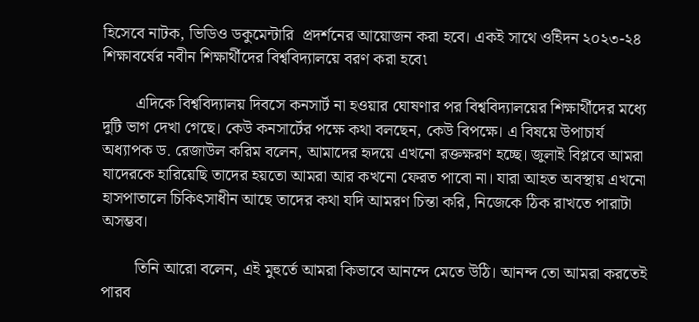হিসেবে নাটক, ভিডিও ডকুমেন্টারি  প্রদর্শনের আয়োজন করা হবে। একই সাথে ওইিদন ২০২৩-২৪ শিক্ষাবর্ষের নবীন শিক্ষার্থীদের বিশ্ববিদ্যালয়ে বরণ করা হবে৷

        এদিকে বিশ্ববিদ্যালয় দিবসে কনসার্ট না হওয়ার ঘোষণার পর বিশ্ববিদ্যালয়ের শিক্ষার্থীদের মধ্যে দুটি ভাগ দেখা গেছে। কেউ কনসার্টের পক্ষে কথা বলছেন, কেউ বিপক্ষে। এ বিষয়ে উপাচার্য অধ্যাপক ড. রেজাউল করিম বলেন, আমাদের হৃদয়ে এখনো রক্তক্ষরণ হচ্ছে। জুলাই বিপ্লবে আমরা যাদেরকে হারিয়েছি তাদের হয়তো আমরা আর কখনো ফেরত পাবো না। যারা আহত অবস্থায় এখনো হাসপাতালে চিকিৎসাধীন আছে তাদের কথা যদি আমরণ চিন্তা করি, নিজেকে ঠিক রাখতে পারাটা অসম্ভব।

        তিনি আরো বলেন, এই মুহুর্তে আমরা কিভাবে আনন্দে মেতে উঠি। আনন্দ তো আমরা করতেই পারব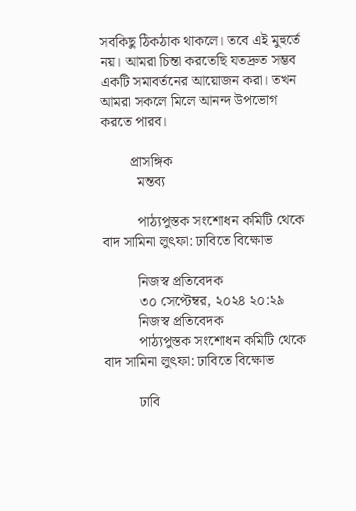সবকিছু ঠিকঠাক থাকলে। তবে এই মুহুর্তে নয়। আমরা চিন্তা করতেছি যতদ্রুত সম্ভব একটি সমাবর্তনের আয়োজন করা। তখন আমরা সকলে মিলে আনন্দ উপভোগ করতে পারব।

        প্রাসঙ্গিক
          মন্তব্য

          পাঠ্যপুস্তক সংশোধন কমিটি থেকে বাদ সামিনা লুৎফা: ঢাবিতে বিক্ষোভ

          নিজস্ব প্রতিবেদক
          ৩০ সেপ্টেম্বর, ২০২৪ ২০:২৯
          নিজস্ব প্রতিবেদক
          পাঠ্যপুস্তক সংশোধন কমিটি থেকে বাদ সামিনা লুৎফা: ঢাবিতে বিক্ষোভ

          ঢাবি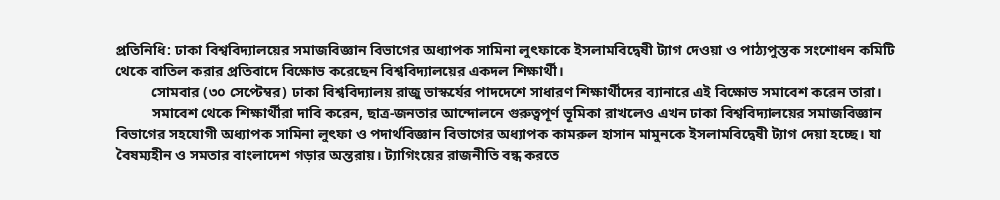প্রতিনিধি: ঢাকা বিশ্ববিদ্যালয়ের সমাজবিজ্ঞান বিভাগের অধ্যাপক সামিনা লুৎফাকে ইসলামবিদ্বেষী ট্যাগ দেওয়া ও পাঠ্যপুস্তক সংশোধন কমিটি থেকে বাতিল করার প্রতিবাদে বিক্ষোভ করেছেন বিশ্ববিদ্যালয়ের একদল শিক্ষার্থী।
          সোমবার (৩০ সেপ্টেম্বর) ঢাকা বিশ্ববিদ্যালয় রাজু ভাস্কর্যের পাদদেশে সাধারণ শিক্ষার্থীদের ব্যানারে এই বিক্ষোভ সমাবেশ করেন তারা।
          সমাবেশ থেকে শিক্ষার্থীরা দাবি করেন, ছাত্র-জনতার আন্দোলনে গুরুত্বপূর্ণ ভূমিকা রাখলেও এখন ঢাকা বিশ্ববিদ্যালয়ের সমাজবিজ্ঞান বিভাগের সহযোগী অধ্যাপক সামিনা লুৎফা ও পদার্থবিজ্ঞান বিভাগের অধ্যাপক কামরুল হাসান মামুনকে ইসলামবিদ্বেষী ট্যাগ দেয়া হচ্ছে। যা বৈষম্যহীন ও সমতার বাংলাদেশ গড়ার অন্তরায়। ট্যাগিংয়ের রাজনীতি বন্ধ করতে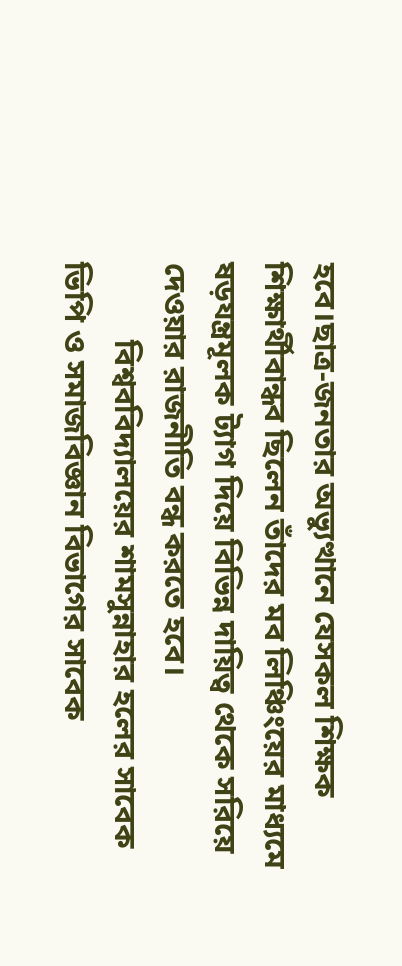হবে।ছাত্র-জনতার অভ্যুত্থানে যেসকল শিক্ষক শিক্ষার্থীবান্ধব ছিলেন তাঁদের মব লিঞ্চিংয়ের মাধ্যমে ষড়যন্ত্রমূলক ট্যাগ দিয়ে বিভিন্ন দায়িত্ব থেকে সরিয়ে দেওয়ার রাজনীতি বন্ধ করতে হবে।
          বিশ্বববিদ্যালয়ের শামসুন্নাহার হলের সাবেক ভিপি ও সমাজবিজ্ঞান বিভাগের সাবেক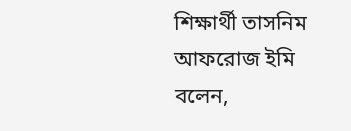শিক্ষার্থী তাসনিম আফরোজ ইমি বলেন,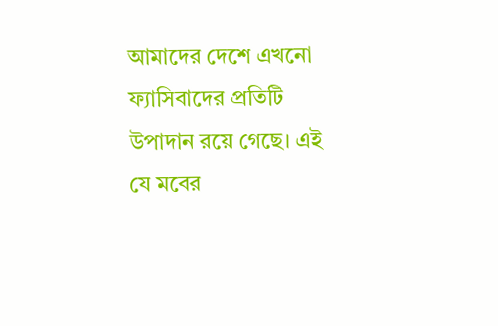আমাদের দেশে এখনো ফ্যাসিবাদের প্রতিটি উপাদান রয়ে গেছে। এই যে মবের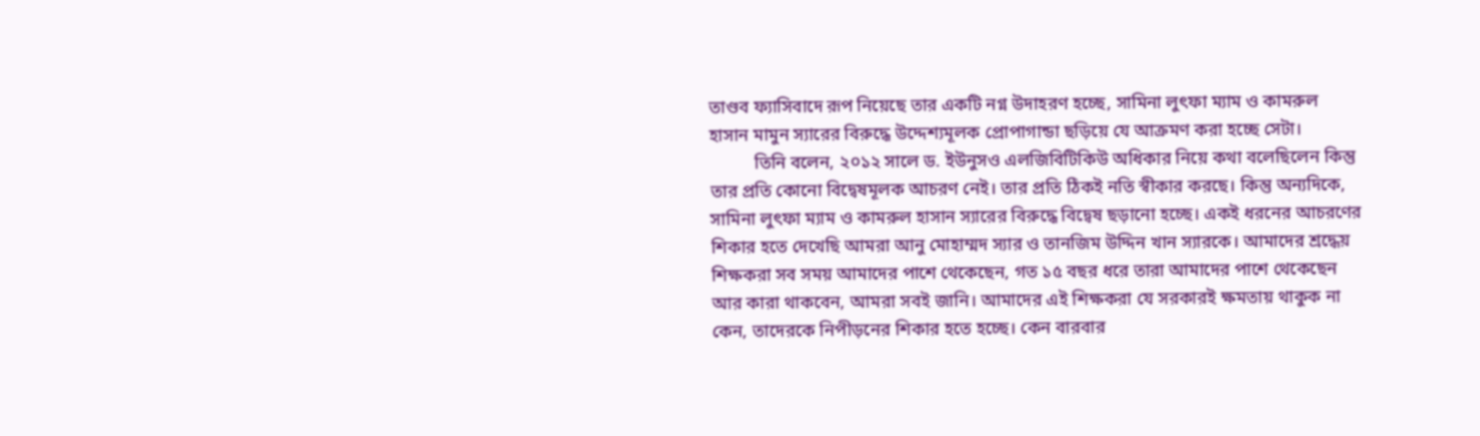তাণ্ডব ফ্যাসিবাদে রূপ নিয়েছে তার একটি নগ্ন উদাহরণ হচ্ছে, সামিনা লুৎফা ম্যাম ও কামরুল হাসান মামুন স্যারের বিরুদ্ধে উদ্দেশ্যমূলক প্রোপাগান্ডা ছড়িয়ে যে আক্রমণ করা হচ্ছে সেটা।
          তিনি বলেন, ২০১২ সালে ড. ইউনুসও এলজিবিটিকিউ অধিকার নিয়ে কথা বলেছিলেন কিন্তু তার প্রতি কোনো বিদ্বেষমূলক আচরণ নেই। তার প্রতি ঠিকই নতি স্বীকার করছে। কিন্তু অন্যদিকে, সামিনা লুৎফা ম্যাম ও কামরুল হাসান স্যারের বিরুদ্ধে বিদ্বেষ ছড়ানো হচ্ছে। একই ধরনের আচরণের শিকার হতে দেখেছি আমরা আনু মোহাম্মদ স্যার ও তানজিম উদ্দিন খান স্যারকে। আমাদের শ্রদ্ধেয় শিক্ষকরা সব সময় আমাদের পাশে থেকেছেন, গত ১৫ বছর ধরে তারা আমাদের পাশে থেকেছেন আর কারা থাকবেন, আমরা সবই জানি। আমাদের এই শিক্ষকরা যে সরকারই ক্ষমতায় থাকুক না কেন, তাদেরকে নিপীড়নের শিকার হতে হচ্ছে। কেন বারবার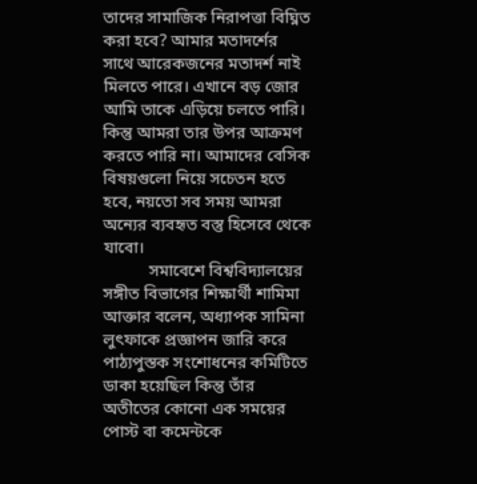তাদের সামাজিক নিরাপত্তা বিঘ্নিত করা হবে? আমার মতাদর্শের সাথে আরেকজনের মতাদর্শ নাই মিলতে পারে। এখানে বড় জোর আমি তাকে এড়িয়ে চলতে পারি। কিন্তু আমরা তার উপর আক্রমণ করতে পারি না। আমাদের বেসিক বিষয়গুলো নিয়ে সচেতন হতে হবে, নয়তো সব সময় আমরা অন্যের ব্যবহৃত বস্তু হিসেবে থেকে যাবো।
           সমাবেশে বিশ্ববিদ্যালয়ের সঙ্গীত বিভাগের শিক্ষার্থী শামিমা আক্তার বলেন, অধ্যাপক সামিনা লুৎফাকে প্রজ্ঞাপন জারি করে পাঠ্যপুস্তক সংশোধনের কমিটিতে ডাকা হয়েছিল কিন্তু তাঁর অতীতের কোনো এক সময়ের পোস্ট বা কমেন্টকে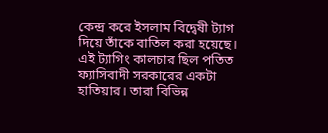কেন্দ্র করে ইসলাম বিদ্বেষী ট্যাগ দিয়ে তাঁকে বাতিল করা হয়েছে। এই ট্যাগিং কালচার ছিল পতিত ফ্যাসিবাদী সরকারের একটা হাতিয়ার। তারা বিভিন্ন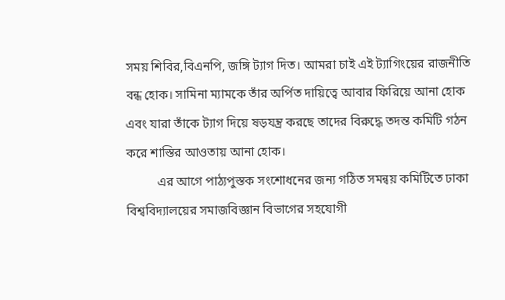সময় শিবির,বিএনপি, জঙ্গি ট্যাগ দিত। আমরা চাই এই ট্যাগিংয়ের রাজনীতি বন্ধ হোক। সামিনা ম্যামকে তাঁর অর্পিত দায়িত্বে আবার ফিরিয়ে আনা হোক এবং যারা তাঁকে ট্যাগ দিয়ে ষড়যন্ত্র করছে তাদের বিরুদ্ধে তদন্ত কমিটি গঠন করে শাস্তির আওতায় আনা হোক।
          এর আগে পাঠ্যপুস্তক সংশোধনের জন্য গঠিত সমন্বয় কমিটিতে ঢাকা বিশ্ববিদ্যালয়ের সমাজবিজ্ঞান বিভাগের সহযোগী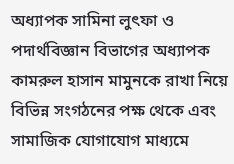অধ্যাপক সামিনা লুৎফা ও পদার্থবিজ্ঞান বিভাগের অধ্যাপক কামরুল হাসান মামুনকে রাখা নিয়ে বিভিন্ন সংগঠনের পক্ষ থেকে এবং সামাজিক যোগাযোগ মাধ্যমে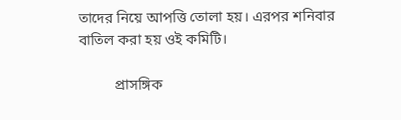তাদের নিয়ে আপত্তি তোলা হয়। এরপর শনিবার বাতিল করা হয় ওই কমিটি।

          প্রাসঙ্গিক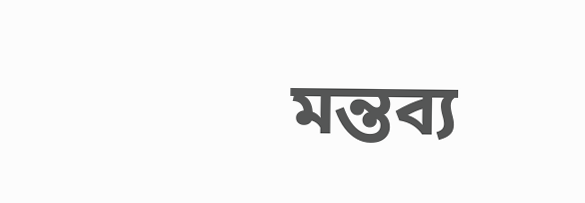মন্তব্য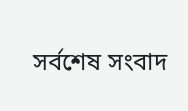সর্বশেষ সংবাদ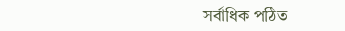সর্বাধিক পঠিত